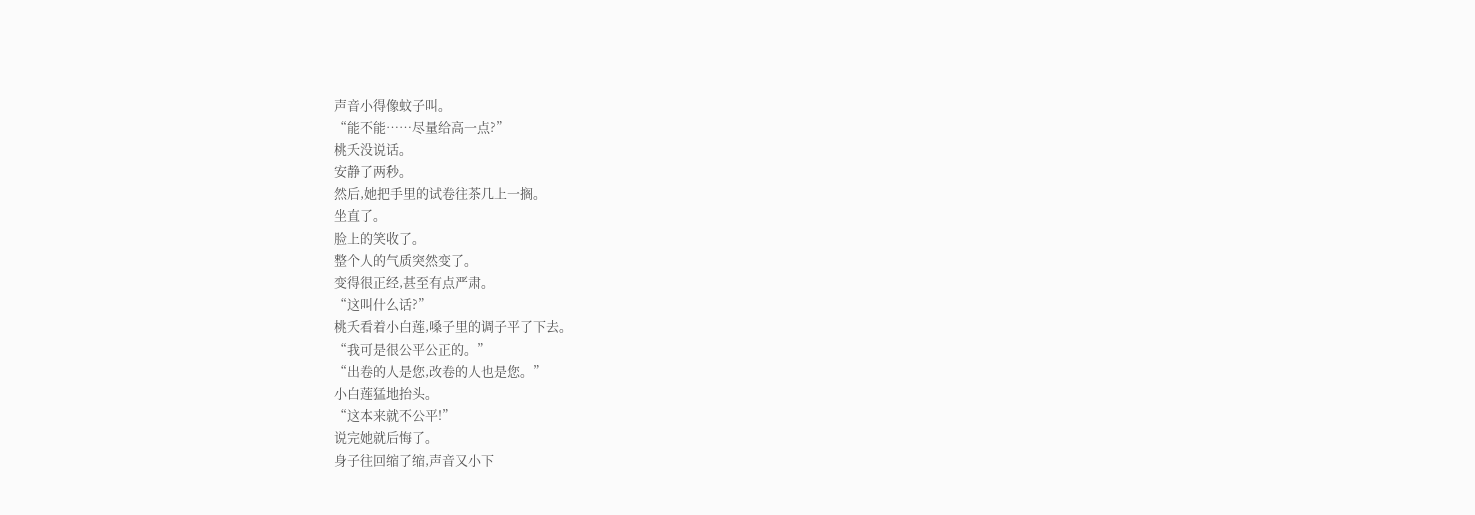声音小得像蚊子叫。
“能不能……尽量给高一点?”
桃夭没说话。
安静了两秒。
然后,她把手里的试卷往茶几上一搁。
坐直了。
脸上的笑收了。
整个人的气质突然变了。
变得很正经,甚至有点严肃。
“这叫什么话?”
桃夭看着小白莲,嗓子里的调子平了下去。
“我可是很公平公正的。”
“出卷的人是您,改卷的人也是您。”
小白莲猛地抬头。
“这本来就不公平!”
说完她就后悔了。
身子往回缩了缩,声音又小下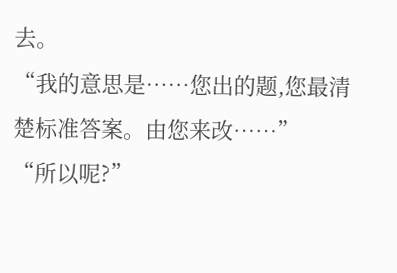去。
“我的意思是……您出的题,您最清楚标准答案。由您来改……”
“所以呢?”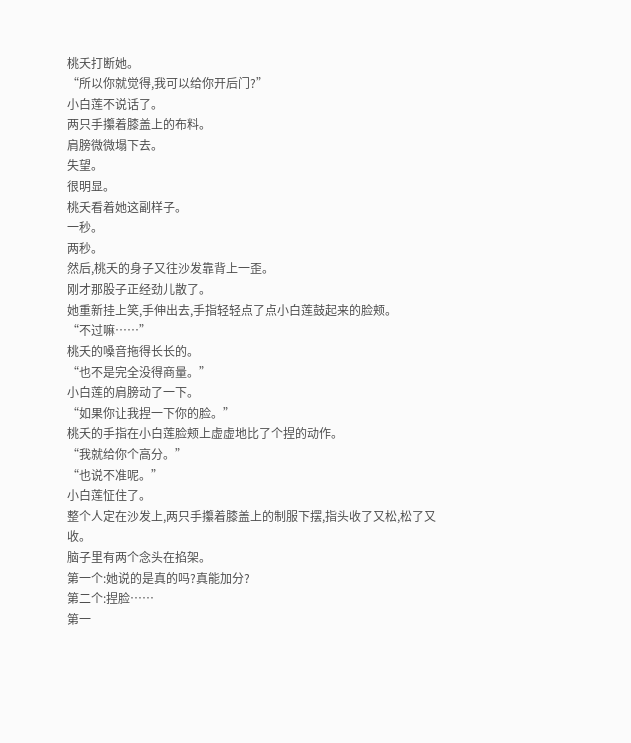桃夭打断她。
“所以你就觉得,我可以给你开后门?”
小白莲不说话了。
两只手攥着膝盖上的布料。
肩膀微微塌下去。
失望。
很明显。
桃夭看着她这副样子。
一秒。
两秒。
然后,桃夭的身子又往沙发靠背上一歪。
刚才那股子正经劲儿散了。
她重新挂上笑,手伸出去,手指轻轻点了点小白莲鼓起来的脸颊。
“不过嘛……”
桃夭的嗓音拖得长长的。
“也不是完全没得商量。”
小白莲的肩膀动了一下。
“如果你让我捏一下你的脸。”
桃夭的手指在小白莲脸颊上虚虚地比了个捏的动作。
“我就给你个高分。”
“也说不准呢。”
小白莲怔住了。
整个人定在沙发上,两只手攥着膝盖上的制服下摆,指头收了又松,松了又收。
脑子里有两个念头在掐架。
第一个:她说的是真的吗?真能加分?
第二个:捏脸……
第一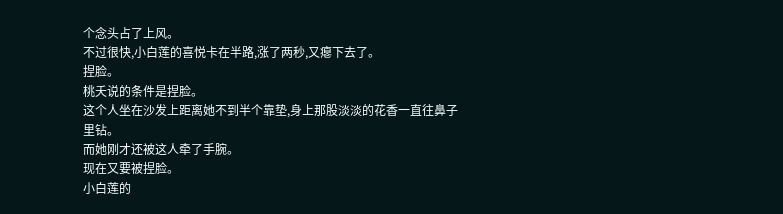个念头占了上风。
不过很快,小白莲的喜悦卡在半路,涨了两秒,又瘪下去了。
捏脸。
桃夭说的条件是捏脸。
这个人坐在沙发上距离她不到半个靠垫,身上那股淡淡的花香一直往鼻子里钻。
而她刚才还被这人牵了手腕。
现在又要被捏脸。
小白莲的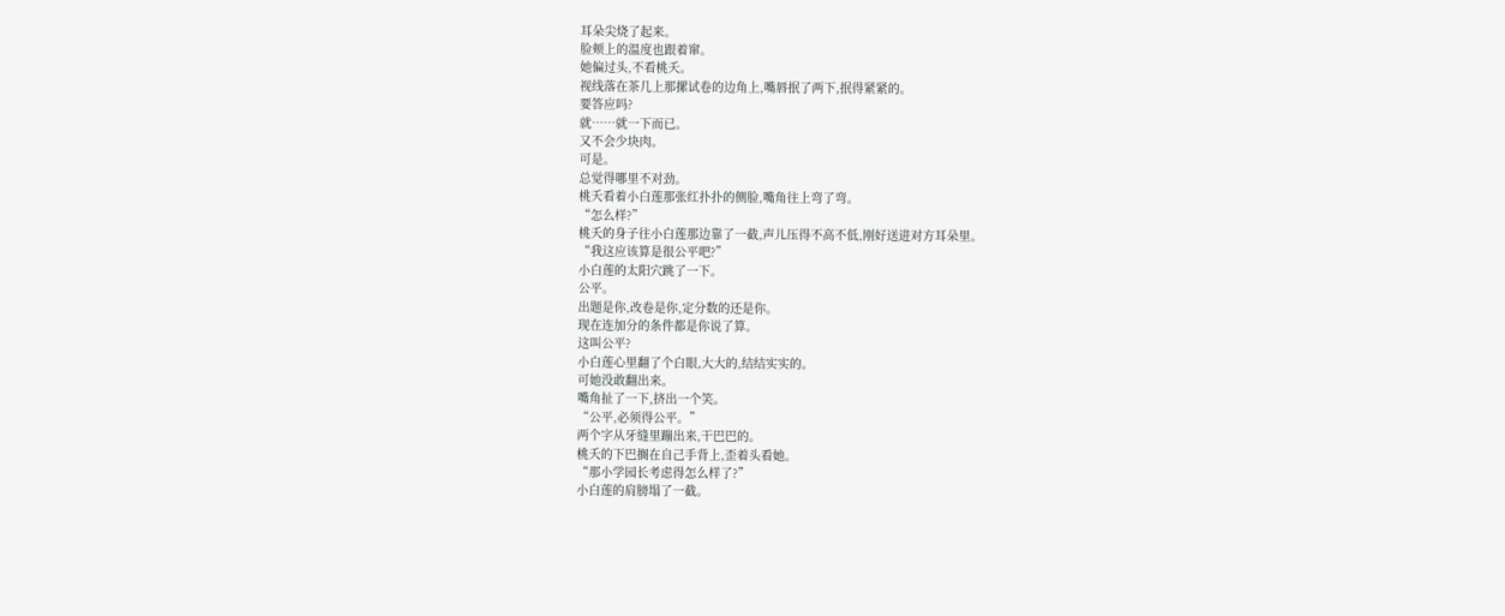耳朵尖烧了起来。
脸颊上的温度也跟着窜。
她偏过头,不看桃夭。
视线落在茶几上那摞试卷的边角上,嘴唇抿了两下,抿得紧紧的。
要答应吗?
就……就一下而已。
又不会少块肉。
可是。
总觉得哪里不对劲。
桃夭看着小白莲那张红扑扑的侧脸,嘴角往上弯了弯。
“怎么样?”
桃夭的身子往小白莲那边靠了一截,声儿压得不高不低,刚好送进对方耳朵里。
“我这应该算是很公平吧?”
小白莲的太阳穴跳了一下。
公平。
出题是你,改卷是你,定分数的还是你。
现在连加分的条件都是你说了算。
这叫公平?
小白莲心里翻了个白眼,大大的,结结实实的。
可她没敢翻出来。
嘴角扯了一下,挤出一个笑。
“公平,必须得公平。”
两个字从牙缝里蹦出来,干巴巴的。
桃夭的下巴搁在自己手背上,歪着头看她。
“那小学园长考虑得怎么样了?”
小白莲的肩膀塌了一截。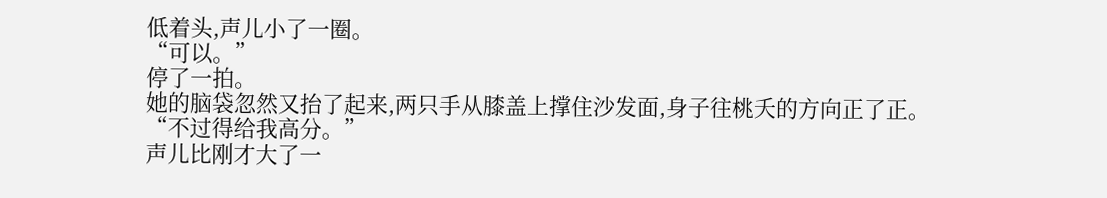低着头,声儿小了一圈。
“可以。”
停了一拍。
她的脑袋忽然又抬了起来,两只手从膝盖上撑住沙发面,身子往桃夭的方向正了正。
“不过得给我高分。”
声儿比刚才大了一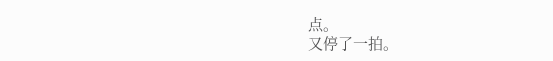点。
又停了一拍。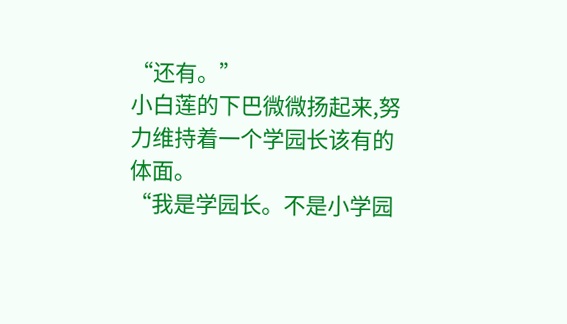“还有。”
小白莲的下巴微微扬起来,努力维持着一个学园长该有的体面。
“我是学园长。不是小学园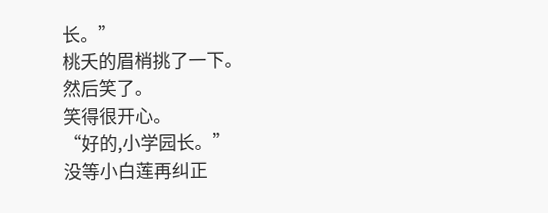长。”
桃夭的眉梢挑了一下。
然后笑了。
笑得很开心。
“好的,小学园长。”
没等小白莲再纠正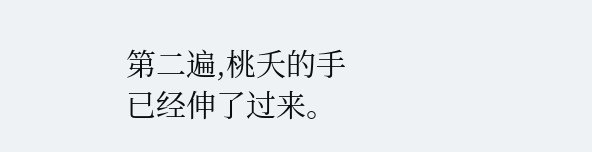第二遍,桃夭的手已经伸了过来。